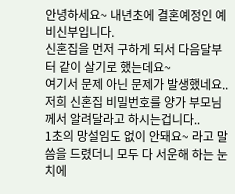안녕하세요~ 내년초에 결혼예정인 예비신부입니다.
신혼집을 먼저 구하게 되서 다음달부터 같이 살기로 했는데요~
여기서 문제 아닌 문제가 발생했네요..
저희 신혼집 비밀번호를 양가 부모님께서 알려달라고 하시는겁니다..
1초의 망설임도 없이 안돼요~ 라고 말씀을 드렸더니 모두 다 서운해 하는 눈치에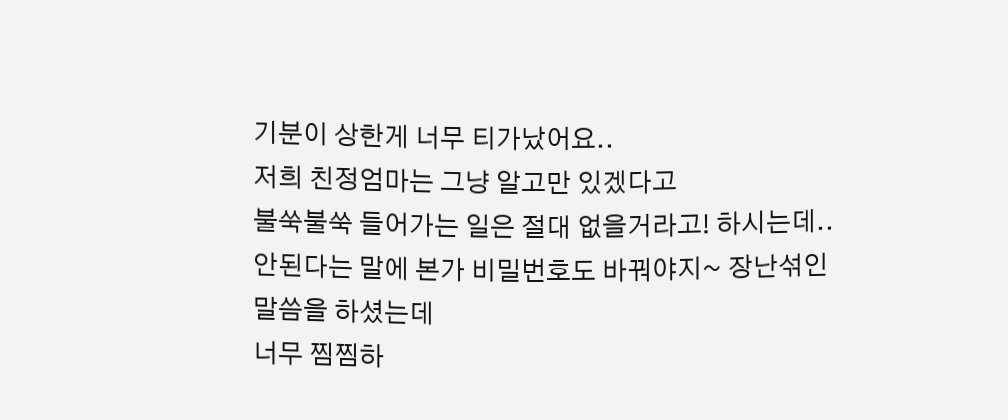기분이 상한게 너무 티가났어요..
저희 친정엄마는 그냥 알고만 있겠다고
불쑥불쑥 들어가는 일은 절대 없을거라고! 하시는데..
안된다는 말에 본가 비밀번호도 바꿔야지~ 장난섞인 말씀을 하셨는데
너무 찜찜하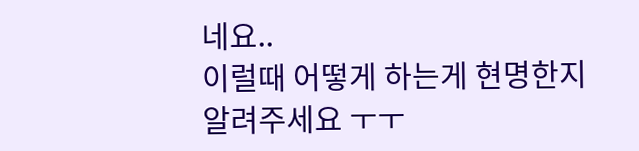네요..
이럴때 어떻게 하는게 현명한지
알려주세요 ㅜㅜ